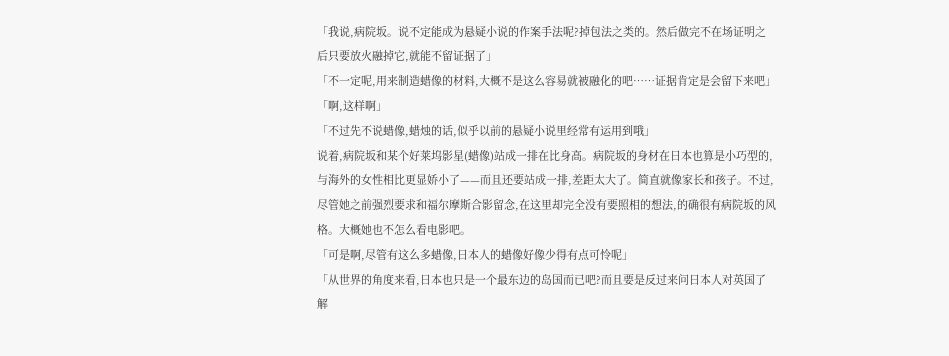「我说,病院坂。说不定能成为悬疑小说的作案手法呢?掉包法之类的。然后做完不在场证明之后只要放火融掉它,就能不留证据了」
「不一定呢,用来制造蜡像的材料,大概不是这么容易就被融化的吧……证据肯定是会留下来吧」
「啊,这样啊」
「不过先不说蜡像,蜡烛的话,似乎以前的悬疑小说里经常有运用到哦」
说着,病院坂和某个好莱坞影星(蜡像)站成一排在比身高。病院坂的身材在日本也算是小巧型的,与海外的女性相比更显娇小了——而且还要站成一排,差距太大了。简直就像家长和孩子。不过,尽管她之前强烈要求和福尔摩斯合影留念,在这里却完全没有要照相的想法,的确很有病院坂的风格。大概她也不怎么看电影吧。
「可是啊,尽管有这么多蜡像,日本人的蜡像好像少得有点可怜呢」
「从世界的角度来看,日本也只是一个最东边的岛国而已吧?而且要是反过来问日本人对英国了解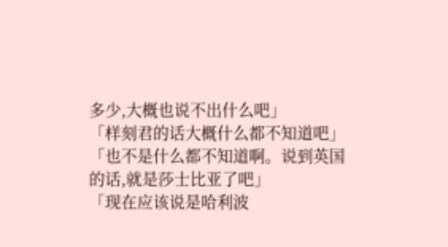多少,大概也说不出什么吧」
「样刻君的话大概什么都不知道吧」
「也不是什么都不知道啊。说到英国的话,就是莎士比亚了吧」
「现在应该说是哈利波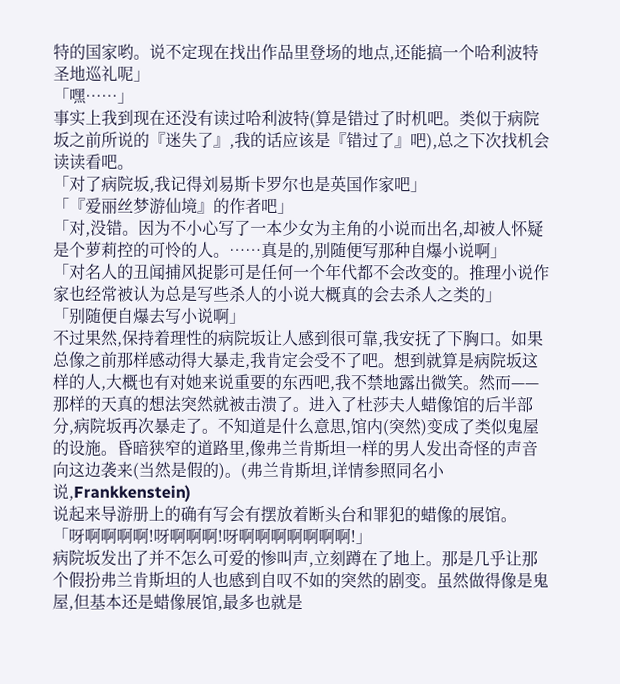特的国家哟。说不定现在找出作品里登场的地点,还能搞一个哈利波特圣地巡礼呢」
「嘿……」
事实上我到现在还没有读过哈利波特(算是错过了时机吧。类似于病院坂之前所说的『迷失了』,我的话应该是『错过了』吧),总之下次找机会读读看吧。
「对了病院坂,我记得刘易斯卡罗尔也是英国作家吧」
「『爱丽丝梦游仙境』的作者吧」
「对,没错。因为不小心写了一本少女为主角的小说而出名,却被人怀疑是个萝莉控的可怜的人。……真是的,别随便写那种自爆小说啊」
「对名人的丑闻捕风捉影可是任何一个年代都不会改变的。推理小说作家也经常被认为总是写些杀人的小说大概真的会去杀人之类的」
「别随便自爆去写小说啊」
不过果然,保持着理性的病院坂让人感到很可靠,我安抚了下胸口。如果总像之前那样感动得大暴走,我肯定会受不了吧。想到就算是病院坂这样的人,大概也有对她来说重要的东西吧,我不禁地露出微笑。然而——那样的天真的想法突然就被击溃了。进入了杜莎夫人蜡像馆的后半部分,病院坂再次暴走了。不知道是什么意思,馆内(突然)变成了类似鬼屋的设施。昏暗狭窄的道路里,像弗兰肯斯坦一样的男人发出奇怪的声音向这边袭来(当然是假的)。(弗兰肯斯坦,详情参照同名小说,Frankkenstein)
说起来导游册上的确有写会有摆放着断头台和罪犯的蜡像的展馆。
「呀啊啊啊啊!呀啊啊啊!呀啊啊啊啊啊啊啊!」
病院坂发出了并不怎么可爱的惨叫声,立刻蹲在了地上。那是几乎让那个假扮弗兰肯斯坦的人也感到自叹不如的突然的剧变。虽然做得像是鬼屋,但基本还是蜡像展馆,最多也就是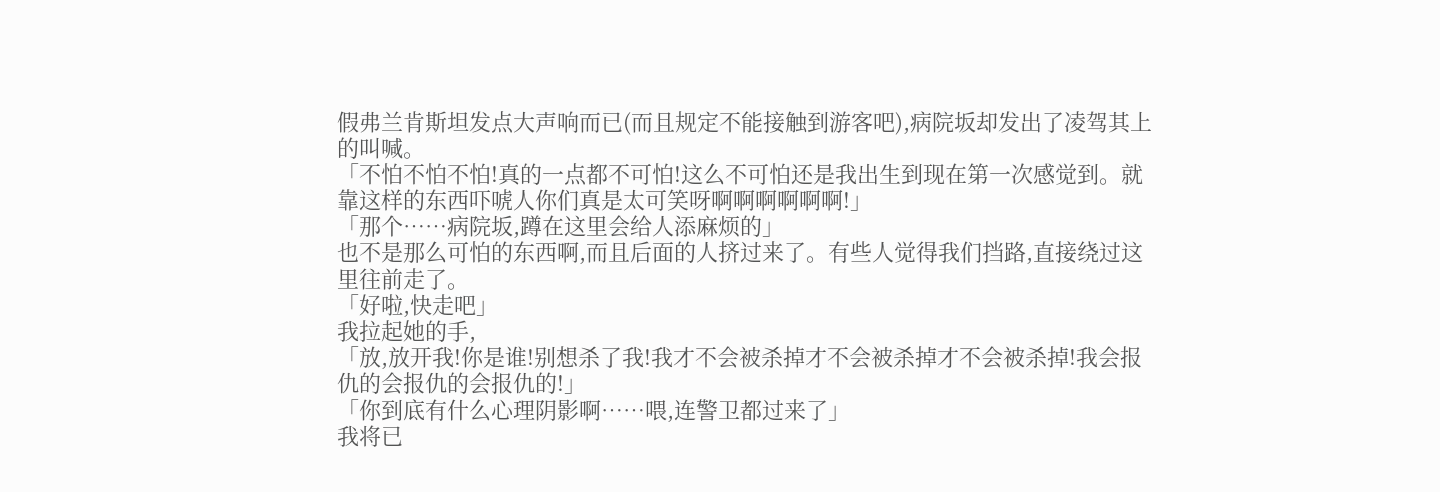假弗兰肯斯坦发点大声响而已(而且规定不能接触到游客吧),病院坂却发出了凌驾其上的叫喊。
「不怕不怕不怕!真的一点都不可怕!这么不可怕还是我出生到现在第一次感觉到。就靠这样的东西吓唬人你们真是太可笑呀啊啊啊啊啊啊!」
「那个……病院坂,蹲在这里会给人添麻烦的」
也不是那么可怕的东西啊,而且后面的人挤过来了。有些人觉得我们挡路,直接绕过这里往前走了。
「好啦,快走吧」
我拉起她的手,
「放,放开我!你是谁!别想杀了我!我才不会被杀掉才不会被杀掉才不会被杀掉!我会报仇的会报仇的会报仇的!」
「你到底有什么心理阴影啊……喂,连警卫都过来了」
我将已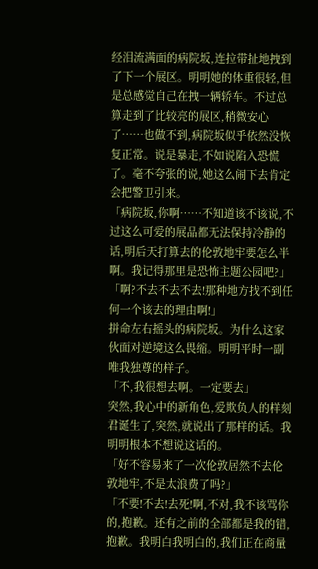经泪流满面的病院坂,连拉带扯地拽到了下一个展区。明明她的体重很轻,但是总感觉自己在拽一辆轿车。不过总算走到了比较亮的展区,稍微安心了……也做不到,病院坂似乎依然没恢复正常。说是暴走,不如说陷入恐慌了。毫不夸张的说,她这么闹下去肯定会把警卫引来。
「病院坂,你啊……不知道该不该说,不过这么可爱的展品都无法保持冷静的话,明后天打算去的伦敦地牢要怎么半啊。我记得那里是恐怖主题公园吧?」
「啊?不去不去不去!那种地方找不到任何一个该去的理由啊!」
拼命左右摇头的病院坂。为什么这家伙面对逆境这么畏缩。明明平时一副唯我独尊的样子。
「不,我很想去啊。一定要去」
突然,我心中的新角色,爱欺负人的样刻君诞生了,突然,就说出了那样的话。我明明根本不想说这话的。
「好不容易来了一次伦敦居然不去伦敦地牢,不是太浪费了吗?」
「不要!不去!去死!啊,不对,我不该骂你的,抱歉。还有之前的全部都是我的错,抱歉。我明白我明白的,我们正在商量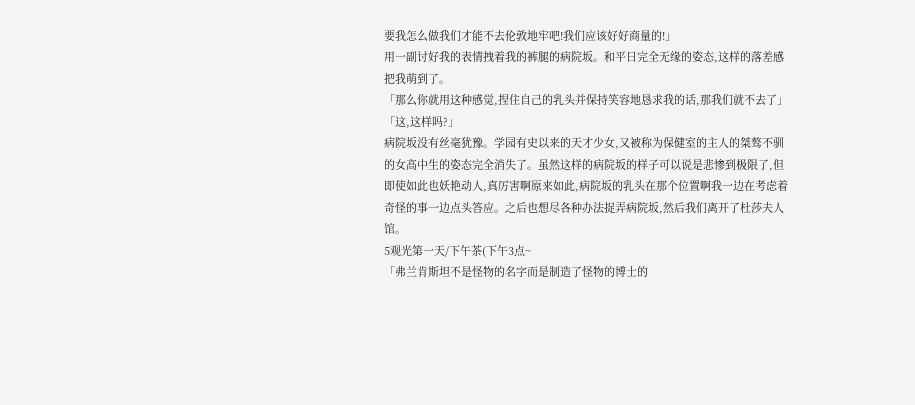要我怎么做我们才能不去伦敦地牢吧!我们应该好好商量的!」
用一副讨好我的表情拽着我的裤腿的病院坂。和平日完全无缘的姿态,这样的落差感把我萌到了。
「那么你就用这种感觉,捏住自己的乳头并保持笑容地恳求我的话,那我们就不去了」
「这,这样吗?」
病院坂没有丝毫犹豫。学园有史以来的天才少女,又被称为保健室的主人的桀骜不驯的女高中生的姿态完全消失了。虽然这样的病院坂的样子可以说是悲惨到极限了,但即使如此也妖艳动人,真厉害啊原来如此,病院坂的乳头在那个位置啊我一边在考虑着奇怪的事一边点头答应。之后也想尽各种办法捉弄病院坂,然后我们离开了杜莎夫人馆。
5观光第一天/下午茶(下午3点~
「弗兰肯斯坦不是怪物的名字而是制造了怪物的博士的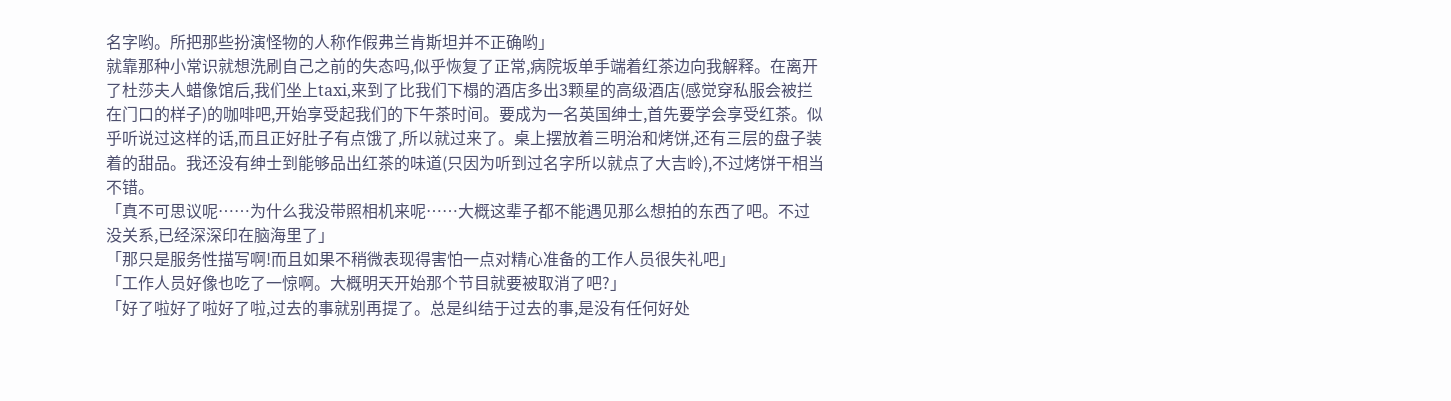名字哟。所把那些扮演怪物的人称作假弗兰肯斯坦并不正确哟」
就靠那种小常识就想洗刷自己之前的失态吗,似乎恢复了正常,病院坂单手端着红茶边向我解释。在离开了杜莎夫人蜡像馆后,我们坐上taxi,来到了比我们下榻的酒店多出3颗星的高级酒店(感觉穿私服会被拦在门口的样子)的咖啡吧,开始享受起我们的下午茶时间。要成为一名英国绅士,首先要学会享受红茶。似乎听说过这样的话,而且正好肚子有点饿了,所以就过来了。桌上摆放着三明治和烤饼,还有三层的盘子装着的甜品。我还没有绅士到能够品出红茶的味道(只因为听到过名字所以就点了大吉岭),不过烤饼干相当不错。
「真不可思议呢……为什么我没带照相机来呢……大概这辈子都不能遇见那么想拍的东西了吧。不过没关系,已经深深印在脑海里了」
「那只是服务性描写啊!而且如果不稍微表现得害怕一点对精心准备的工作人员很失礼吧」
「工作人员好像也吃了一惊啊。大概明天开始那个节目就要被取消了吧?」
「好了啦好了啦好了啦,过去的事就别再提了。总是纠结于过去的事,是没有任何好处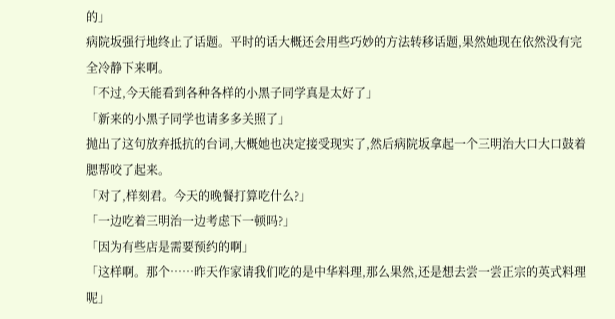的」
病院坂强行地终止了话题。平时的话大概还会用些巧妙的方法转移话题,果然她现在依然没有完全冷静下来啊。
「不过,今天能看到各种各样的小黑子同学真是太好了」
「新来的小黑子同学也请多多关照了」
抛出了这句放弃抵抗的台词,大概她也决定接受现实了,然后病院坂拿起一个三明治大口大口鼓着腮帮咬了起来。
「对了,样刻君。今天的晚餐打算吃什么?」
「一边吃着三明治一边考虑下一顿吗?」
「因为有些店是需要预约的啊」
「这样啊。那个……昨天作家请我们吃的是中华料理,那么果然,还是想去尝一尝正宗的英式料理呢」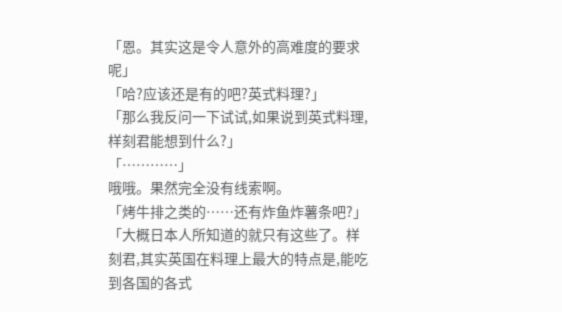「恩。其实这是令人意外的高难度的要求呢」
「哈?应该还是有的吧?英式料理?」
「那么我反问一下试试,如果说到英式料理,样刻君能想到什么?」
「…………」
哦哦。果然完全没有线索啊。
「烤牛排之类的……还有炸鱼炸薯条吧?」
「大概日本人所知道的就只有这些了。样刻君,其实英国在料理上最大的特点是,能吃到各国的各式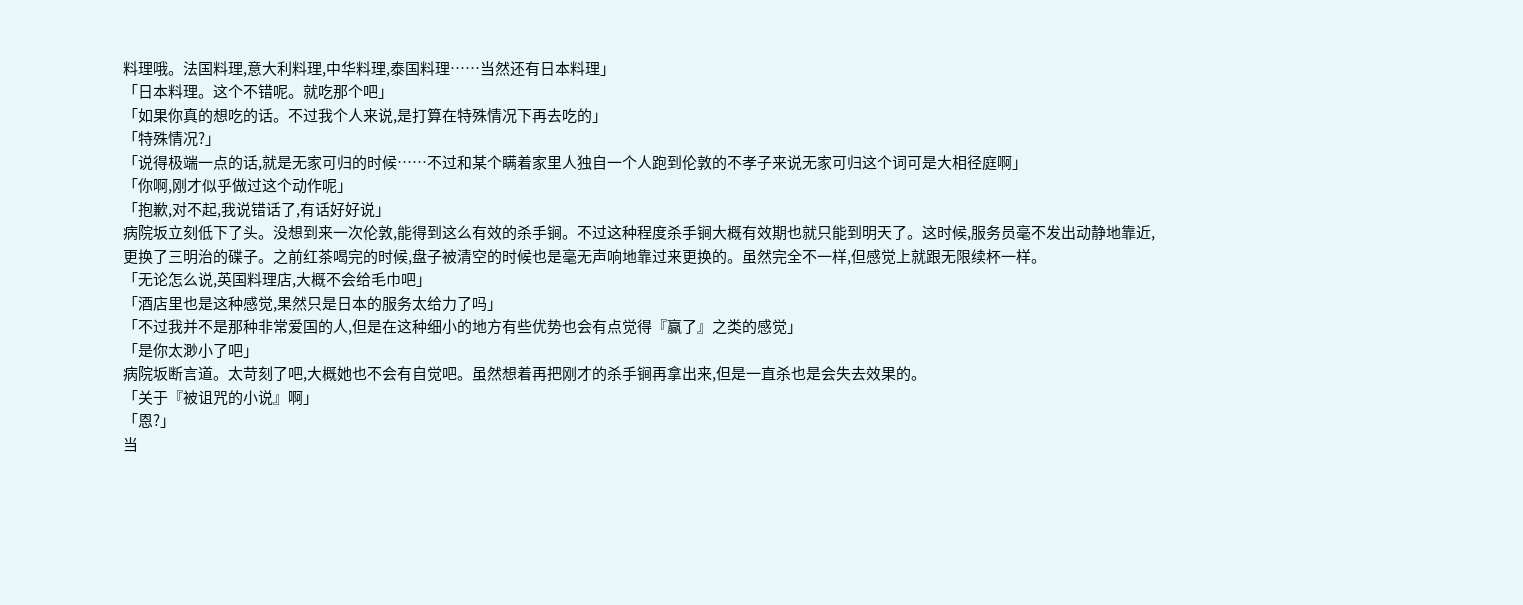料理哦。法国料理,意大利料理,中华料理,泰国料理……当然还有日本料理」
「日本料理。这个不错呢。就吃那个吧」
「如果你真的想吃的话。不过我个人来说,是打算在特殊情况下再去吃的」
「特殊情况?」
「说得极端一点的话,就是无家可归的时候……不过和某个瞒着家里人独自一个人跑到伦敦的不孝子来说无家可归这个词可是大相径庭啊」
「你啊,刚才似乎做过这个动作呢」
「抱歉,对不起,我说错话了,有话好好说」
病院坂立刻低下了头。没想到来一次伦敦,能得到这么有效的杀手锏。不过这种程度杀手锏大概有效期也就只能到明天了。这时候,服务员毫不发出动静地靠近,更换了三明治的碟子。之前红茶喝完的时候,盘子被清空的时候也是毫无声响地靠过来更换的。虽然完全不一样,但感觉上就跟无限续杯一样。
「无论怎么说,英国料理店,大概不会给毛巾吧」
「酒店里也是这种感觉,果然只是日本的服务太给力了吗」
「不过我并不是那种非常爱国的人,但是在这种细小的地方有些优势也会有点觉得『赢了』之类的感觉」
「是你太渺小了吧」
病院坂断言道。太苛刻了吧,大概她也不会有自觉吧。虽然想着再把刚才的杀手锏再拿出来,但是一直杀也是会失去效果的。
「关于『被诅咒的小说』啊」
「恩?」
当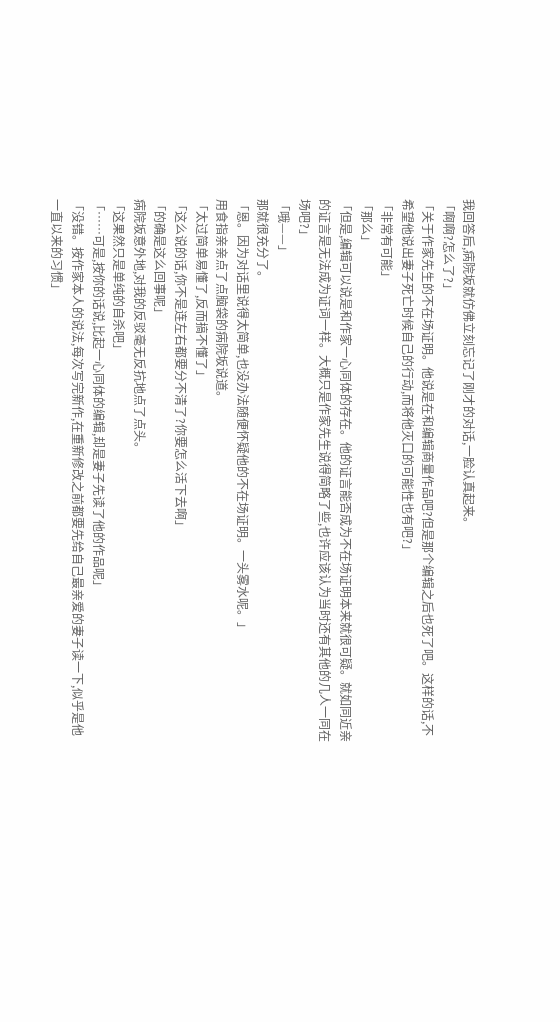我回答后,病院坂就仿佛立刻忘记了刚才的对话,一脸认真起来。
「啊啊?怎么了?」
「关于作家先生的不在场证明。他说是在和编辑商量作品吧?但是那个编辑之后也死了吧。这样的话,不希望他说出妻子死亡时候自己的行动,而将他灭口的可能性也有吧?」
「非常有可能」
「那么」
「但是,编辑可以说是和作家一心同体的存在。他的证言能否成为不在场证明本来就很可疑。就如同近亲的证言是无法成为证词一样。大概只是作家先生说得简略了些,也许应该认为当时还有其他的几人一同在场吧?」
「哦——」
那就很充分了。
「恩。因为对话里说得太简单,也没办法随便怀疑他的不在场证明。一头雾水呢。」
用食指亲亲点了点脑袋的病院坂说道。
「太过简单易懂了,反而搞不懂了」
「这么说的话,你不是连左右都要分不清了?你要怎么活下去啊」
「的确是这么回事呢」
病院坂意外地,对我的反驳毫无反抗地点了点头。
「这果然只是单纯的自杀吧」
「……可是,按你的话说,比起一心同体的编辑,却是妻子先读了他的作品呢」
「没错。按作家本人的说法,每次写完新作,在重新修改之前都要先给自己最亲爱的妻子读一下,似乎是他一直以来的习惯」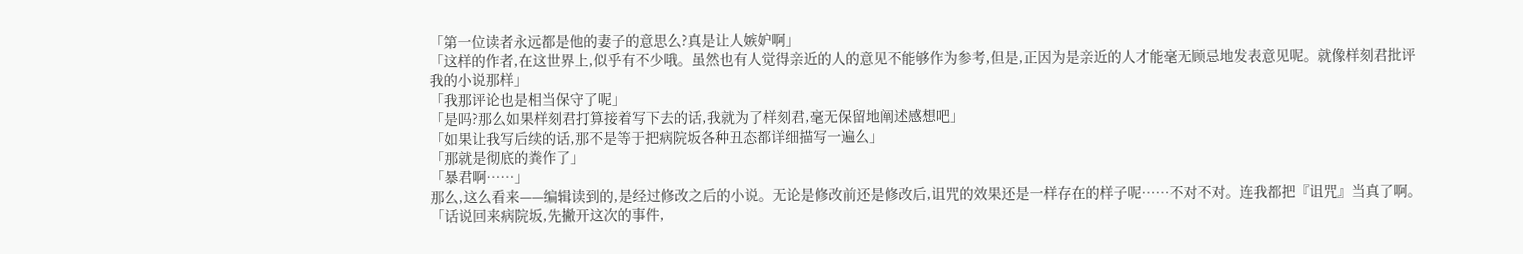「第一位读者永远都是他的妻子的意思么?真是让人嫉妒啊」
「这样的作者,在这世界上,似乎有不少哦。虽然也有人觉得亲近的人的意见不能够作为参考,但是,正因为是亲近的人才能毫无顾忌地发表意见呢。就像样刻君批评我的小说那样」
「我那评论也是相当保守了呢」
「是吗?那么如果样刻君打算接着写下去的话,我就为了样刻君,毫无保留地阐述感想吧」
「如果让我写后续的话,那不是等于把病院坂各种丑态都详细描写一遍么」
「那就是彻底的粪作了」
「暴君啊……」
那么,这么看来——编辑读到的,是经过修改之后的小说。无论是修改前还是修改后,诅咒的效果还是一样存在的样子呢……不对不对。连我都把『诅咒』当真了啊。
「话说回来病院坂,先撇开这次的事件,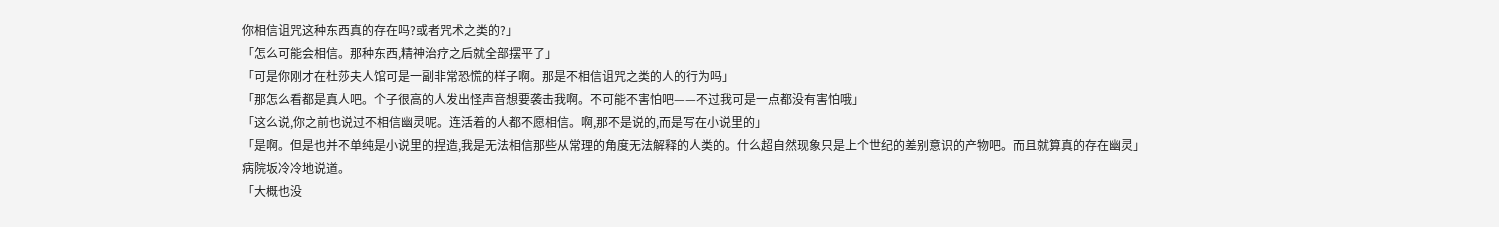你相信诅咒这种东西真的存在吗?或者咒术之类的?」
「怎么可能会相信。那种东西,精神治疗之后就全部摆平了」
「可是你刚才在杜莎夫人馆可是一副非常恐慌的样子啊。那是不相信诅咒之类的人的行为吗」
「那怎么看都是真人吧。个子很高的人发出怪声音想要袭击我啊。不可能不害怕吧——不过我可是一点都没有害怕哦」
「这么说,你之前也说过不相信幽灵呢。连活着的人都不愿相信。啊,那不是说的,而是写在小说里的」
「是啊。但是也并不单纯是小说里的捏造,我是无法相信那些从常理的角度无法解释的人类的。什么超自然现象只是上个世纪的差别意识的产物吧。而且就算真的存在幽灵」
病院坂冷冷地说道。
「大概也没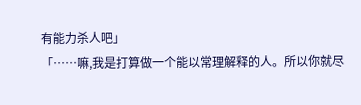有能力杀人吧」
「……嘛,我是打算做一个能以常理解释的人。所以你就尽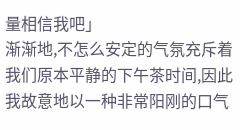量相信我吧」
渐渐地,不怎么安定的气氛充斥着我们原本平静的下午茶时间,因此我故意地以一种非常阳刚的口气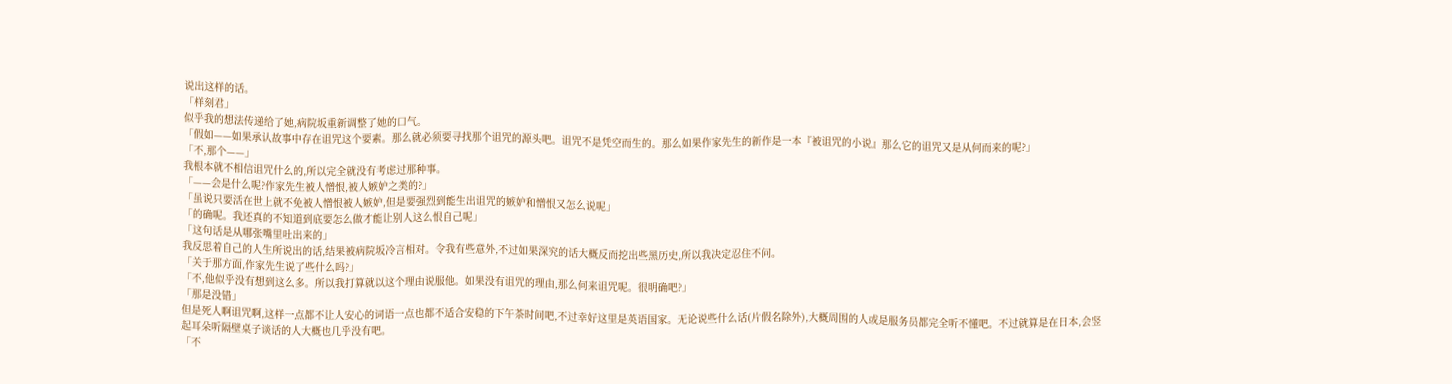说出这样的话。
「样刻君」
似乎我的想法传递给了她,病院坂重新调整了她的口气。
「假如——如果承认故事中存在诅咒这个要素。那么就必须要寻找那个诅咒的源头吧。诅咒不是凭空而生的。那么如果作家先生的新作是一本『被诅咒的小说』那么它的诅咒又是从何而来的呢?」
「不,那个——」
我根本就不相信诅咒什么的,所以完全就没有考虑过那种事。
「——会是什么呢?作家先生被人憎恨,被人嫉妒之类的?」
「虽说只要活在世上就不免被人憎恨被人嫉妒,但是要强烈到能生出诅咒的嫉妒和憎恨又怎么说呢」
「的确呢。我还真的不知道到底要怎么做才能让别人这么恨自己呢」
「这句话是从哪张嘴里吐出来的」
我反思着自己的人生所说出的话,结果被病院坂冷言相对。令我有些意外,不过如果深究的话大概反而挖出些黑历史,所以我决定忍住不问。
「关于那方面,作家先生说了些什么吗?」
「不,他似乎没有想到这么多。所以我打算就以这个理由说服他。如果没有诅咒的理由,那么何来诅咒呢。很明确吧?」
「那是没错」
但是死人啊诅咒啊,这样一点都不让人安心的词语一点也都不适合安稳的下午茶时间吧,不过幸好这里是英语国家。无论说些什么话(片假名除外),大概周围的人或是服务员都完全听不懂吧。不过就算是在日本,会竖起耳朵听隔壁桌子谈话的人大概也几乎没有吧。
「不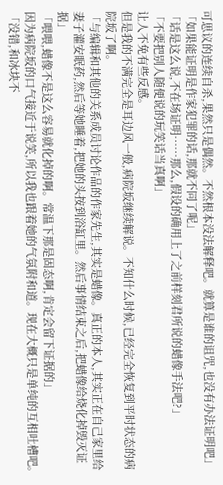可思议的连续自杀,果然只是偶然。不然根本没法解释吧。就算是谁的诅咒,也没有办法证明吧」
「如果能证明是作家犯罪的话,那就不同了呢」
「话是这么说,不在场证明……那么,假设的确用上了之前样刻君所说的蜡像手法吧?」
「不要把别人随便说的玩笑话当真啊」
让人不免有些反感。
但是我的不满完全是耳边风一般,病院坂继续解说。不知什么时候,已经完全恢复到平时状态的病院坂了啊。
「与编辑和其他的关系成员讨论作品的作家先生,其实是蜡像。真正的本人,其实正在自己家里给妻子灌安眠药,然后等她睡着,把她的头按到浴缸里。然后事情结束之后,把蜡像给烧化掉毁灭证据」
「喂喂,蜡像不是这么容易就化掉的啊。常温下那是固态啊,肯定会留下证据的」
因为病院坂的口气接近于说笑,所以我也跟着她的气氛附和道。现在大概只是单纯的互相吐槽吧。
「没错,和冰块不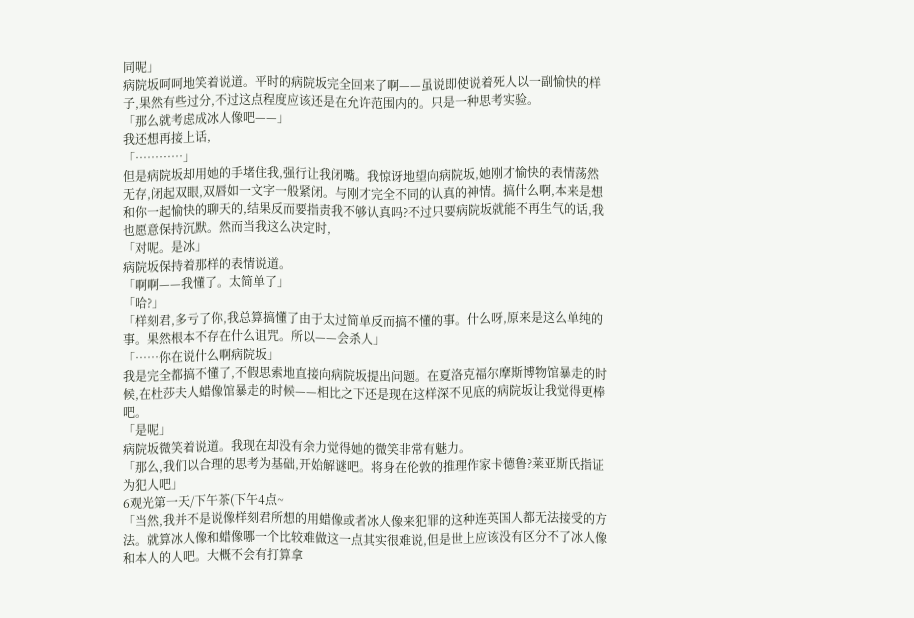同呢」
病院坂呵呵地笑着说道。平时的病院坂完全回来了啊——虽说即使说着死人以一副愉快的样子,果然有些过分,不过这点程度应该还是在允许范围内的。只是一种思考实验。
「那么就考虑成冰人像吧——」
我还想再接上话,
「…………」
但是病院坂却用她的手堵住我,强行让我闭嘴。我惊讶地望向病院坂,她刚才愉快的表情荡然无存,闭起双眼,双唇如一文字一般紧闭。与刚才完全不同的认真的神情。搞什么啊,本来是想和你一起愉快的聊天的,结果反而要指责我不够认真吗?不过只要病院坂就能不再生气的话,我也愿意保持沉默。然而当我这么决定时,
「对呢。是冰」
病院坂保持着那样的表情说道。
「啊啊——我懂了。太简单了」
「哈?」
「样刻君,多亏了你,我总算搞懂了由于太过简单反而搞不懂的事。什么呀,原来是这么单纯的事。果然根本不存在什么诅咒。所以——会杀人」
「……你在说什么啊病院坂」
我是完全都搞不懂了,不假思索地直接向病院坂提出问题。在夏洛克福尔摩斯博物馆暴走的时候,在杜莎夫人蜡像馆暴走的时候——相比之下还是现在这样深不见底的病院坂让我觉得更棒吧。
「是呢」
病院坂微笑着说道。我现在却没有余力觉得她的微笑非常有魅力。
「那么,我们以合理的思考为基础,开始解谜吧。将身在伦敦的推理作家卡德鲁?莱亚斯氏指证为犯人吧」
6观光第一天/下午茶(下午4点~
「当然,我并不是说像样刻君所想的用蜡像或者冰人像来犯罪的这种连英国人都无法接受的方法。就算冰人像和蜡像哪一个比较难做这一点其实很难说,但是世上应该没有区分不了冰人像和本人的人吧。大概不会有打算拿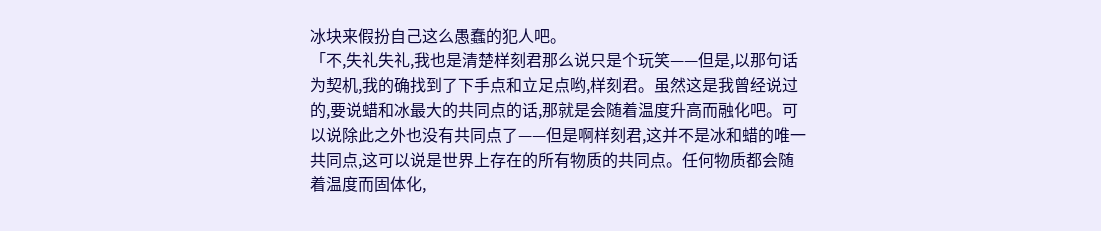冰块来假扮自己这么愚蠢的犯人吧。
「不,失礼失礼,我也是清楚样刻君那么说只是个玩笑——但是,以那句话为契机,我的确找到了下手点和立足点哟,样刻君。虽然这是我曾经说过的,要说蜡和冰最大的共同点的话,那就是会随着温度升高而融化吧。可以说除此之外也没有共同点了——但是啊样刻君,这并不是冰和蜡的唯一共同点,这可以说是世界上存在的所有物质的共同点。任何物质都会随着温度而固体化,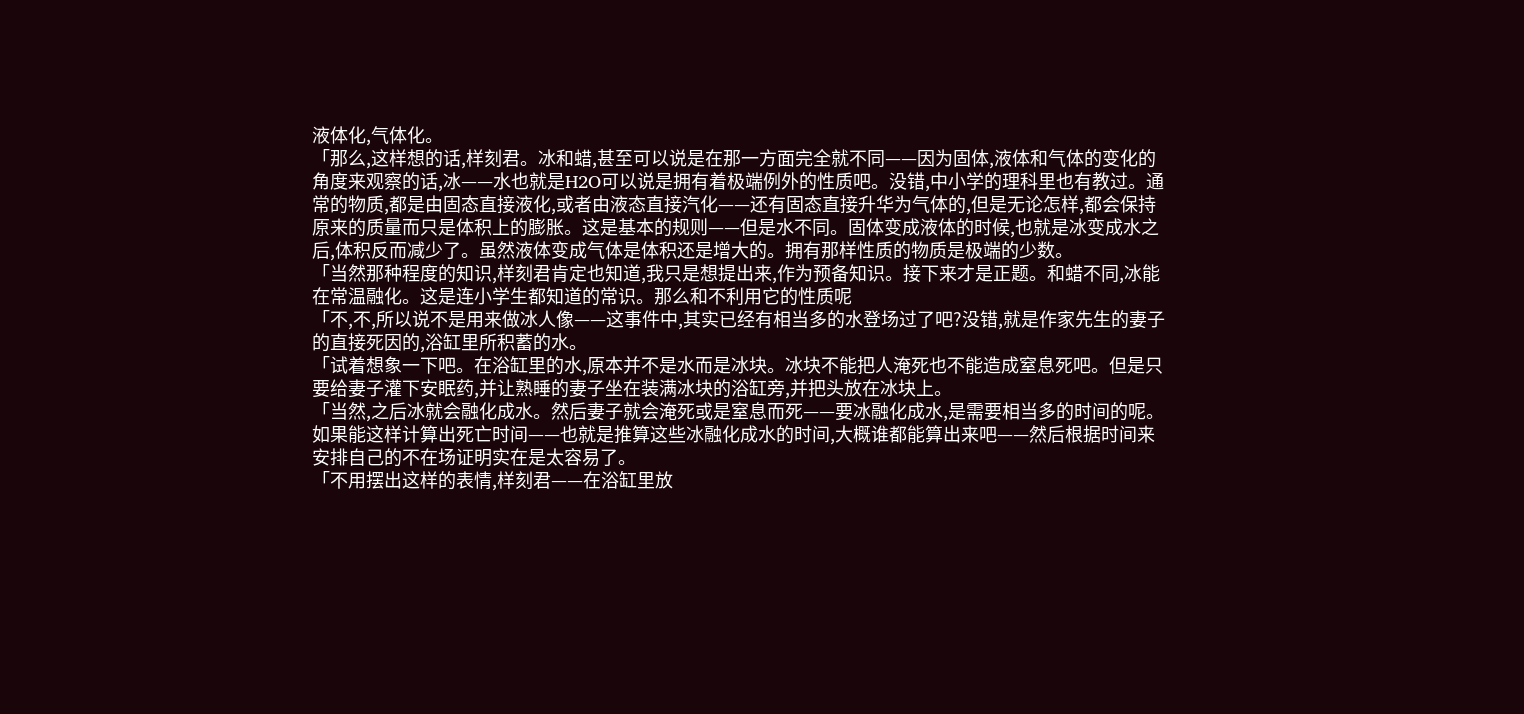液体化,气体化。
「那么,这样想的话,样刻君。冰和蜡,甚至可以说是在那一方面完全就不同——因为固体,液体和气体的变化的角度来观察的话,冰——水也就是H2O可以说是拥有着极端例外的性质吧。没错,中小学的理科里也有教过。通常的物质,都是由固态直接液化,或者由液态直接汽化——还有固态直接升华为气体的,但是无论怎样,都会保持原来的质量而只是体积上的膨胀。这是基本的规则——但是水不同。固体变成液体的时候,也就是冰变成水之后,体积反而减少了。虽然液体变成气体是体积还是增大的。拥有那样性质的物质是极端的少数。
「当然那种程度的知识,样刻君肯定也知道,我只是想提出来,作为预备知识。接下来才是正题。和蜡不同,冰能在常温融化。这是连小学生都知道的常识。那么和不利用它的性质呢
「不,不,所以说不是用来做冰人像——这事件中,其实已经有相当多的水登场过了吧?没错,就是作家先生的妻子的直接死因的,浴缸里所积蓄的水。
「试着想象一下吧。在浴缸里的水,原本并不是水而是冰块。冰块不能把人淹死也不能造成窒息死吧。但是只要给妻子灌下安眠药,并让熟睡的妻子坐在装满冰块的浴缸旁,并把头放在冰块上。
「当然,之后冰就会融化成水。然后妻子就会淹死或是窒息而死——要冰融化成水,是需要相当多的时间的呢。如果能这样计算出死亡时间——也就是推算这些冰融化成水的时间,大概谁都能算出来吧——然后根据时间来安排自己的不在场证明实在是太容易了。
「不用摆出这样的表情,样刻君——在浴缸里放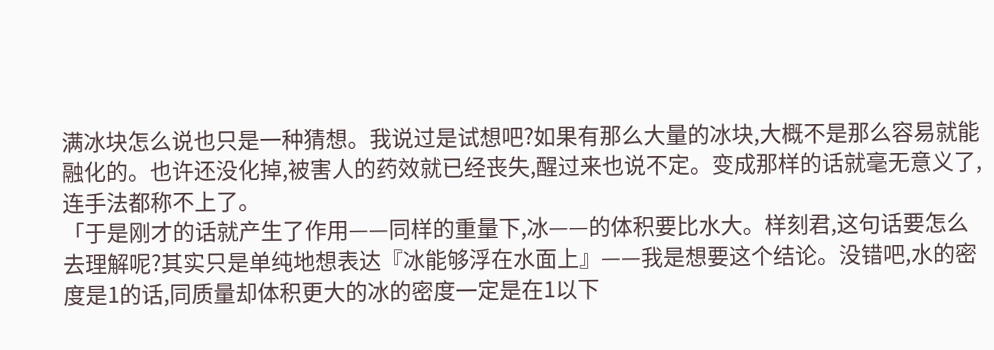满冰块怎么说也只是一种猜想。我说过是试想吧?如果有那么大量的冰块,大概不是那么容易就能融化的。也许还没化掉,被害人的药效就已经丧失,醒过来也说不定。变成那样的话就毫无意义了,连手法都称不上了。
「于是刚才的话就产生了作用——同样的重量下,冰——的体积要比水大。样刻君,这句话要怎么去理解呢?其实只是单纯地想表达『冰能够浮在水面上』——我是想要这个结论。没错吧,水的密度是1的话,同质量却体积更大的冰的密度一定是在1以下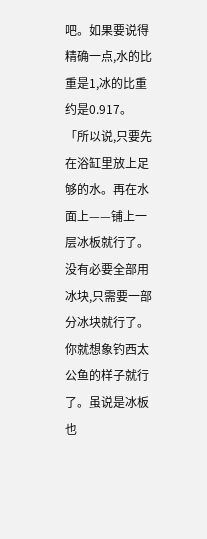吧。如果要说得精确一点,水的比重是1,冰的比重约是0.917。
「所以说,只要先在浴缸里放上足够的水。再在水面上——铺上一层冰板就行了。没有必要全部用冰块,只需要一部分冰块就行了。你就想象钓西太公鱼的样子就行了。虽说是冰板也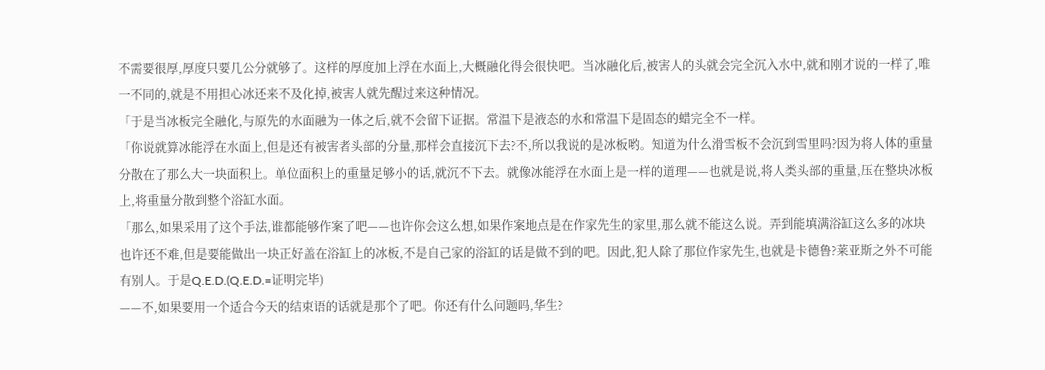不需要很厚,厚度只要几公分就够了。这样的厚度加上浮在水面上,大概融化得会很快吧。当冰融化后,被害人的头就会完全沉入水中,就和刚才说的一样了,唯一不同的,就是不用担心冰还来不及化掉,被害人就先醒过来这种情况。
「于是当冰板完全融化,与原先的水面融为一体之后,就不会留下证据。常温下是液态的水和常温下是固态的蜡完全不一样。
「你说就算冰能浮在水面上,但是还有被害者头部的分量,那样会直接沉下去?不,所以我说的是冰板哟。知道为什么滑雪板不会沉到雪里吗?因为将人体的重量分散在了那么大一块面积上。单位面积上的重量足够小的话,就沉不下去。就像冰能浮在水面上是一样的道理——也就是说,将人类头部的重量,压在整块冰板上,将重量分散到整个浴缸水面。
「那么,如果采用了这个手法,谁都能够作案了吧——也许你会这么想,如果作案地点是在作家先生的家里,那么就不能这么说。弄到能填满浴缸这么多的冰块也许还不难,但是要能做出一块正好盖在浴缸上的冰板,不是自己家的浴缸的话是做不到的吧。因此,犯人除了那位作家先生,也就是卡德鲁?莱亚斯之外不可能有别人。于是Q.E.D.(Q.E.D.=证明完毕)
——不,如果要用一个适合今天的结束语的话就是那个了吧。你还有什么问题吗,华生?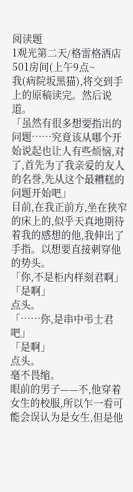阅读题
1观光第二天/格雷格酒店501房间(上午9点~
我(病院坂黑猫),将交到手上的原稿读完。然后说道。
「虽然有很多想要指出的问题……究竟该从哪个开始说起也让人有些烦恼,对了,首先为了我亲爱的友人的名誉,先从这个最糟糕的问题开始吧」
目前,在我正前方,坐在狭窄的床上的,似乎天真地期待着我的感想的他,我伸出了手指。以想要直接刺穿他的势头。
「你,不是柜内样刻君啊」
「是啊」
点头。
「……你,是串中弔士君吧」
「是啊」
点头。
毫不畏缩。
眼前的男子——不,他穿着女生的校服,所以乍一看可能会误认为是女生,但是他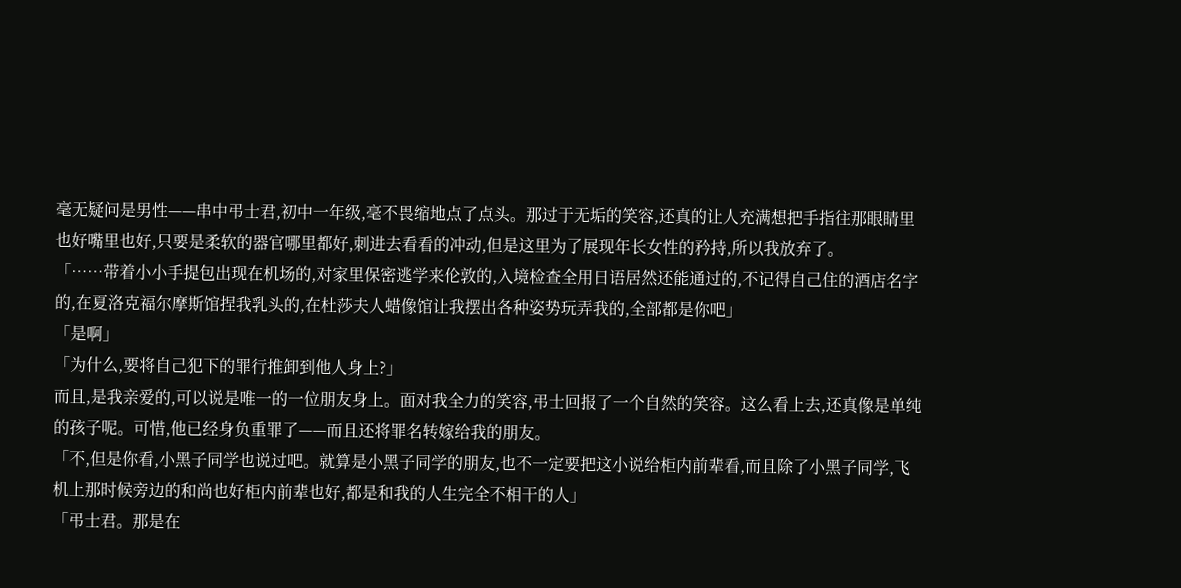毫无疑问是男性——串中弔士君,初中一年级,毫不畏缩地点了点头。那过于无垢的笑容,还真的让人充满想把手指往那眼睛里也好嘴里也好,只要是柔软的器官哪里都好,刺进去看看的冲动,但是这里为了展现年长女性的矜持,所以我放弃了。
「……带着小小手提包出现在机场的,对家里保密逃学来伦敦的,入境检查全用日语居然还能通过的,不记得自己住的酒店名字的,在夏洛克福尔摩斯馆捏我乳头的,在杜莎夫人蜡像馆让我摆出各种姿势玩弄我的,全部都是你吧」
「是啊」
「为什么,要将自己犯下的罪行推卸到他人身上?」
而且,是我亲爱的,可以说是唯一的一位朋友身上。面对我全力的笑容,弔士回报了一个自然的笑容。这么看上去,还真像是单纯的孩子呢。可惜,他已经身负重罪了——而且还将罪名转嫁给我的朋友。
「不,但是你看,小黑子同学也说过吧。就算是小黑子同学的朋友,也不一定要把这小说给柜内前辈看,而且除了小黑子同学,飞机上那时候旁边的和尚也好柜内前辈也好,都是和我的人生完全不相干的人」
「弔士君。那是在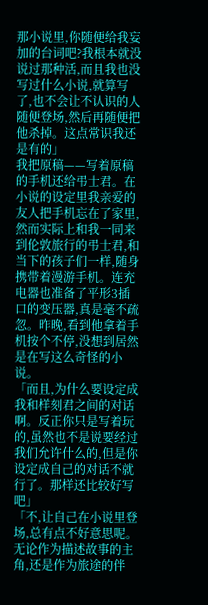那小说里,你随便给我妄加的台词吧?我根本就没说过那种活,而且我也没写过什么小说,就算写了,也不会让不认识的人随便登场,然后再随便把他杀掉。这点常识我还是有的」
我把原稿——写着原稿的手机还给弔士君。在小说的设定里我亲爱的友人把手机忘在了家里,然而实际上和我一同来到伦敦旅行的弔士君,和当下的孩子们一样,随身携带着漫游手机。连充电器也准备了平形3插口的变压器,真是毫不疏忽。昨晚,看到他拿着手机按个不停,没想到居然是在写这么奇怪的小说。
「而且,为什么要设定成我和样刻君之间的对话啊。反正你只是写着玩的,虽然也不是说要经过我们允许什么的,但是你设定成自己的对话不就行了。那样还比较好写吧」
「不,让自己在小说里登场,总有点不好意思呢。无论作为描述故事的主角,还是作为旅途的伴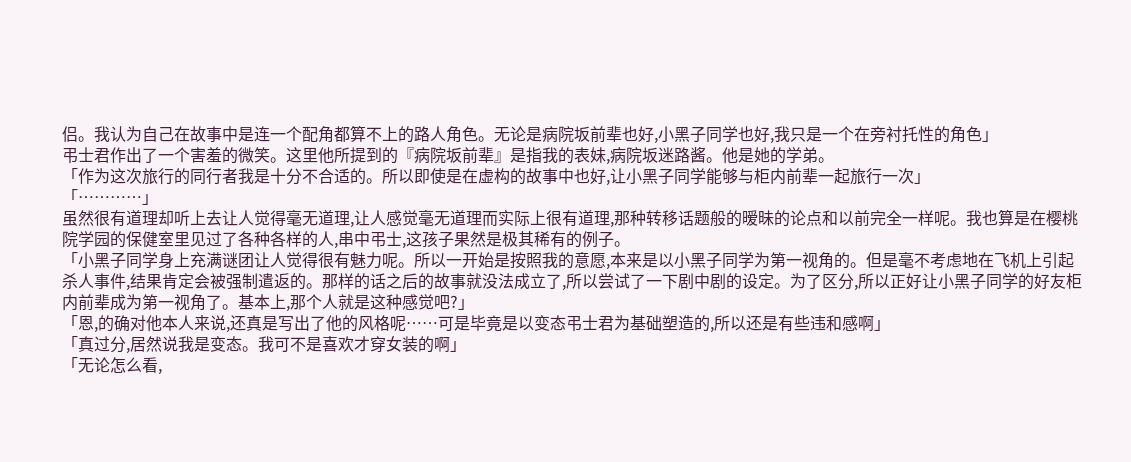侣。我认为自己在故事中是连一个配角都算不上的路人角色。无论是病院坂前辈也好,小黑子同学也好,我只是一个在旁衬托性的角色」
弔士君作出了一个害羞的微笑。这里他所提到的『病院坂前辈』是指我的表妹,病院坂迷路酱。他是她的学弟。
「作为这次旅行的同行者我是十分不合适的。所以即使是在虚构的故事中也好,让小黑子同学能够与柜内前辈一起旅行一次」
「…………」
虽然很有道理却听上去让人觉得毫无道理,让人感觉毫无道理而实际上很有道理,那种转移话题般的暧昧的论点和以前完全一样呢。我也算是在樱桃院学园的保健室里见过了各种各样的人,串中弔士,这孩子果然是极其稀有的例子。
「小黑子同学身上充满谜团让人觉得很有魅力呢。所以一开始是按照我的意愿,本来是以小黑子同学为第一视角的。但是毫不考虑地在飞机上引起杀人事件,结果肯定会被强制遣返的。那样的话之后的故事就没法成立了,所以尝试了一下剧中剧的设定。为了区分,所以正好让小黑子同学的好友柜内前辈成为第一视角了。基本上,那个人就是这种感觉吧?」
「恩,的确对他本人来说,还真是写出了他的风格呢……可是毕竟是以变态弔士君为基础塑造的,所以还是有些违和感啊」
「真过分,居然说我是变态。我可不是喜欢才穿女装的啊」
「无论怎么看,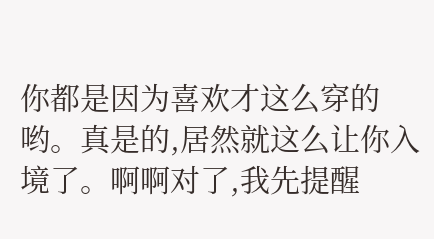你都是因为喜欢才这么穿的哟。真是的,居然就这么让你入境了。啊啊对了,我先提醒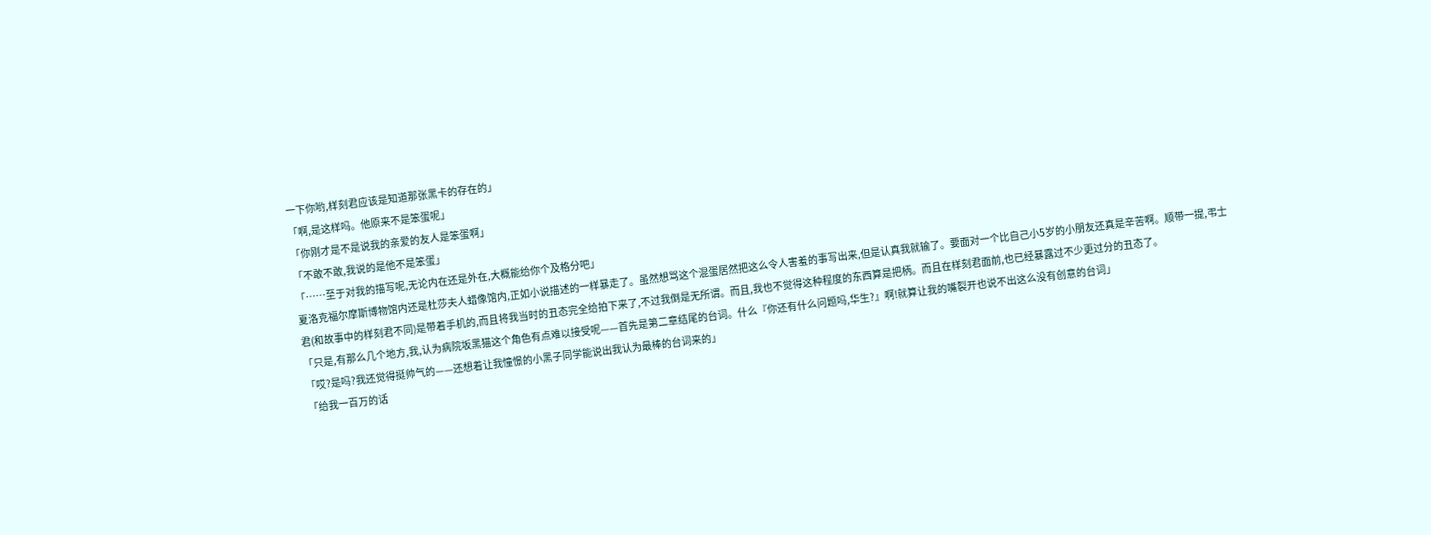一下你哟,样刻君应该是知道那张黑卡的存在的」
「啊,是这样吗。他原来不是笨蛋呢」
「你刚才是不是说我的亲爱的友人是笨蛋啊」
「不敢不敢,我说的是他不是笨蛋」
「……至于对我的描写呢,无论内在还是外在,大概能给你个及格分吧」
夏洛克福尔摩斯博物馆内还是杜莎夫人蜡像馆内,正如小说描述的一样暴走了。虽然想骂这个混蛋居然把这么令人害羞的事写出来,但是认真我就输了。要面对一个比自己小5岁的小朋友还真是辛苦啊。顺带一提,弔士君(和故事中的样刻君不同)是带着手机的,而且将我当时的丑态完全给拍下来了,不过我倒是无所谓。而且,我也不觉得这种程度的东西算是把柄。而且在样刻君面前,也已经暴露过不少更过分的丑态了。
「只是,有那么几个地方,我,认为病院坂黑猫这个角色有点难以接受呢——首先是第二章结尾的台词。什么『你还有什么问题吗,华生?』啊!就算让我的嘴裂开也说不出这么没有创意的台词」
「哎?是吗?我还觉得挺帅气的——还想着让我憧憬的小黑子同学能说出我认为最棒的台词来的」
「给我一百万的话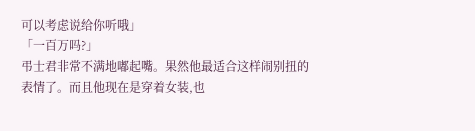可以考虑说给你听哦」
「一百万吗?」
弔士君非常不满地嘟起嘴。果然他最适合这样闹别扭的表情了。而且他现在是穿着女装,也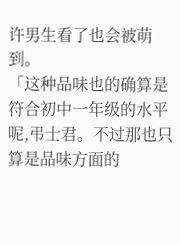许男生看了也会被萌到。
「这种品味也的确算是符合初中一年级的水平呢,弔士君。不过那也只算是品味方面的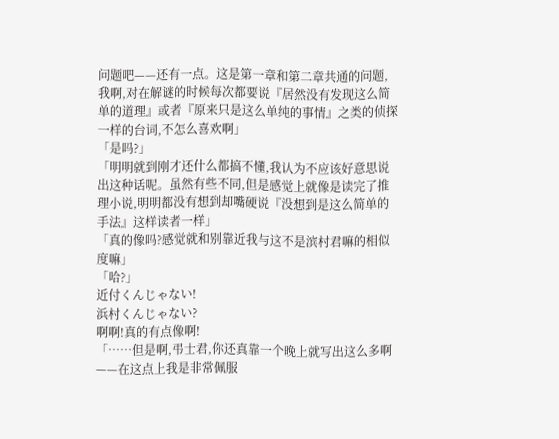问题吧——还有一点。这是第一章和第二章共通的问题,我啊,对在解谜的时候每次都要说『居然没有发现这么简单的道理』或者『原来只是这么单纯的事情』之类的侦探一样的台词,不怎么喜欢啊」
「是吗?」
「明明就到刚才还什么都搞不懂,我认为不应该好意思说出这种话呢。虽然有些不同,但是感觉上就像是读完了推理小说,明明都没有想到却嘴硬说『没想到是这么简单的手法』这样读者一样」
「真的像吗?感觉就和别靠近我与这不是滨村君嘛的相似度嘛」
「哈?」
近付くんじゃない!
浜村くんじゃない?
啊啊!真的有点像啊!
「……但是啊,弔士君,你还真靠一个晚上就写出这么多啊——在这点上我是非常佩服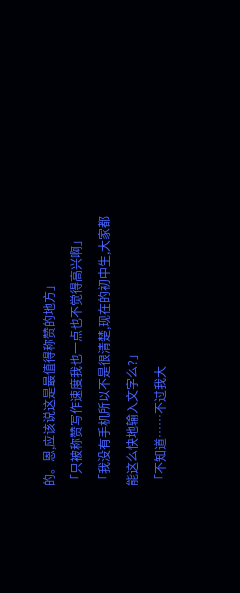的。恩,应该说这是最值得称赞的地方」
「只被称赞写作速度我也一点也不觉得高兴啊」
「我没有手机所以不是很清楚,现在的初中生,大家都能这么快地输入文字么?」
「不知道……不过我大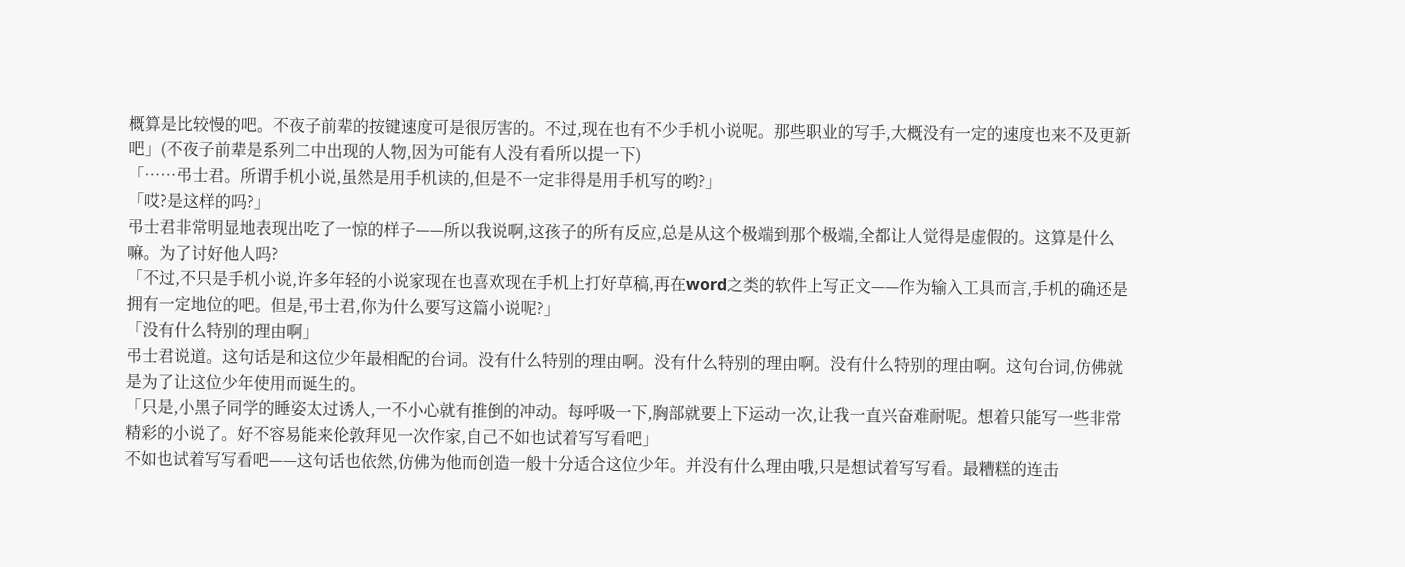概算是比较慢的吧。不夜子前辈的按键速度可是很厉害的。不过,现在也有不少手机小说呢。那些职业的写手,大概没有一定的速度也来不及更新吧」(不夜子前辈是系列二中出现的人物,因为可能有人没有看所以提一下)
「……弔士君。所谓手机小说,虽然是用手机读的,但是不一定非得是用手机写的哟?」
「哎?是这样的吗?」
弔士君非常明显地表现出吃了一惊的样子——所以我说啊,这孩子的所有反应,总是从这个极端到那个极端,全都让人觉得是虚假的。这算是什么嘛。为了讨好他人吗?
「不过,不只是手机小说,许多年轻的小说家现在也喜欢现在手机上打好草稿,再在word之类的软件上写正文——作为输入工具而言,手机的确还是拥有一定地位的吧。但是,弔士君,你为什么要写这篇小说呢?」
「没有什么特别的理由啊」
弔士君说道。这句话是和这位少年最相配的台词。没有什么特别的理由啊。没有什么特别的理由啊。没有什么特别的理由啊。这句台词,仿佛就是为了让这位少年使用而诞生的。
「只是,小黑子同学的睡姿太过诱人,一不小心就有推倒的冲动。每呼吸一下,胸部就要上下运动一次,让我一直兴奋难耐呢。想着只能写一些非常精彩的小说了。好不容易能来伦敦拜见一次作家,自己不如也试着写写看吧」
不如也试着写写看吧——这句话也依然,仿佛为他而创造一般十分适合这位少年。并没有什么理由哦,只是想试着写写看。最糟糕的连击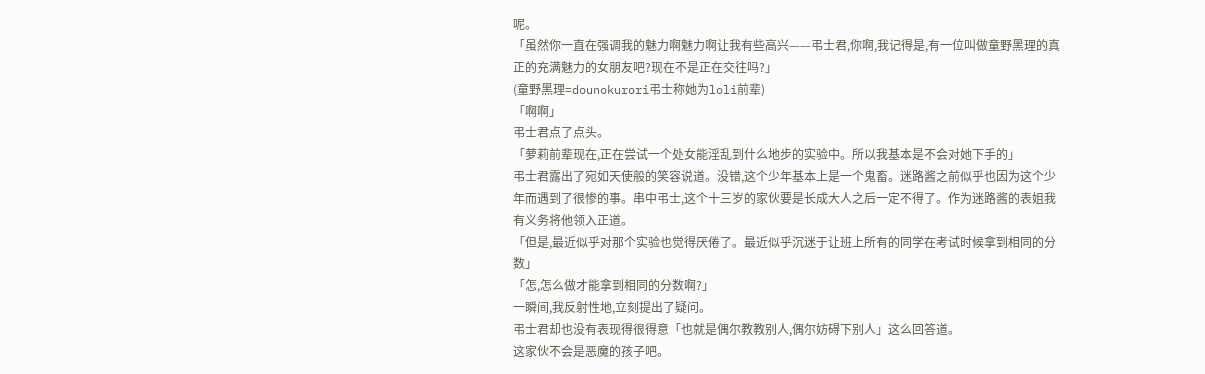呢。
「虽然你一直在强调我的魅力啊魅力啊让我有些高兴——弔士君,你啊,我记得是,有一位叫做童野黑理的真正的充满魅力的女朋友吧?现在不是正在交往吗?」
(童野黑理=dounokurori弔士称她为loli前辈)
「啊啊」
弔士君点了点头。
「萝莉前辈现在,正在尝试一个处女能淫乱到什么地步的实验中。所以我基本是不会对她下手的」
弔士君露出了宛如天使般的笑容说道。没错,这个少年基本上是一个鬼畜。迷路酱之前似乎也因为这个少年而遇到了很惨的事。串中弔士,这个十三岁的家伙要是长成大人之后一定不得了。作为迷路酱的表姐我有义务将他领入正道。
「但是,最近似乎对那个实验也觉得厌倦了。最近似乎沉迷于让班上所有的同学在考试时候拿到相同的分数」
「怎,怎么做才能拿到相同的分数啊?」
一瞬间,我反射性地,立刻提出了疑问。
弔士君却也没有表现得很得意「也就是偶尔教教别人,偶尔妨碍下别人」这么回答道。
这家伙不会是恶魔的孩子吧。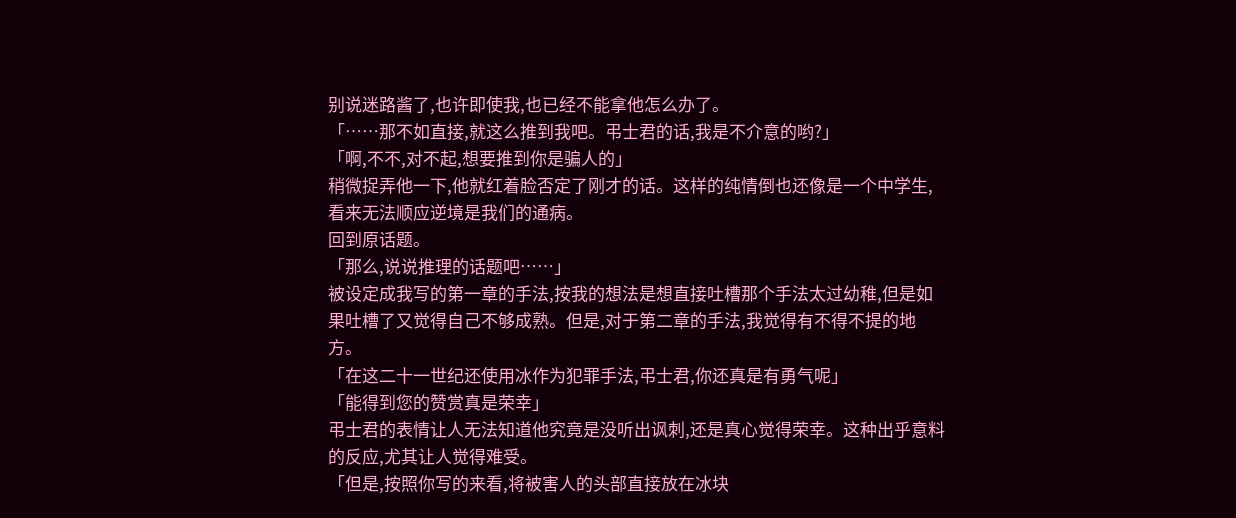别说迷路酱了,也许即使我,也已经不能拿他怎么办了。
「……那不如直接,就这么推到我吧。弔士君的话,我是不介意的哟?」
「啊,不不,对不起,想要推到你是骗人的」
稍微捉弄他一下,他就红着脸否定了刚才的话。这样的纯情倒也还像是一个中学生,看来无法顺应逆境是我们的通病。
回到原话题。
「那么,说说推理的话题吧……」
被设定成我写的第一章的手法,按我的想法是想直接吐槽那个手法太过幼稚,但是如果吐槽了又觉得自己不够成熟。但是,对于第二章的手法,我觉得有不得不提的地方。
「在这二十一世纪还使用冰作为犯罪手法,弔士君,你还真是有勇气呢」
「能得到您的赞赏真是荣幸」
弔士君的表情让人无法知道他究竟是没听出讽刺,还是真心觉得荣幸。这种出乎意料的反应,尤其让人觉得难受。
「但是,按照你写的来看,将被害人的头部直接放在冰块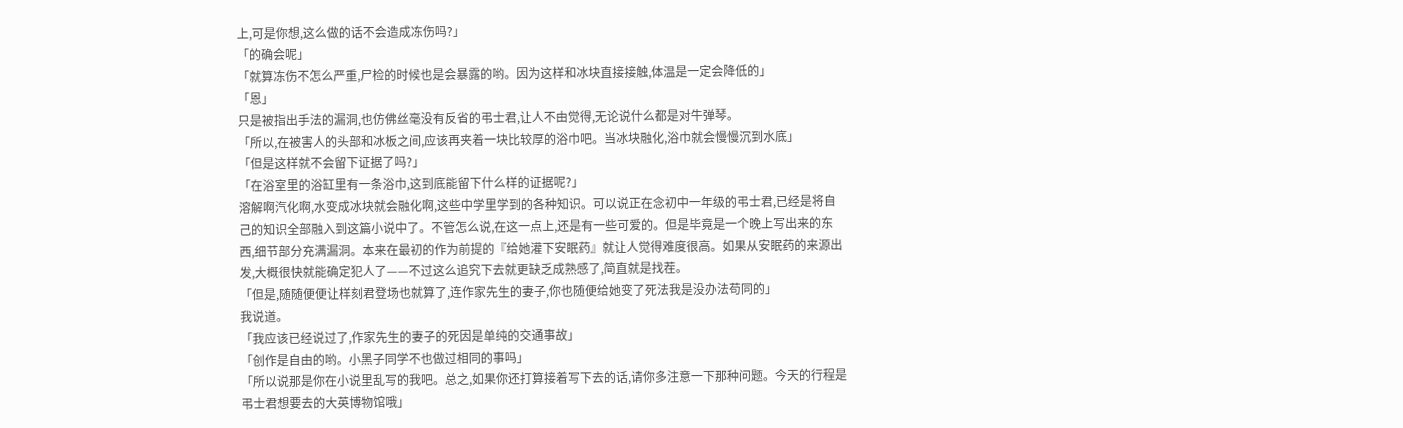上,可是你想,这么做的话不会造成冻伤吗?」
「的确会呢」
「就算冻伤不怎么严重,尸检的时候也是会暴露的哟。因为这样和冰块直接接触,体温是一定会降低的」
「恩」
只是被指出手法的漏洞,也仿佛丝毫没有反省的弔士君,让人不由觉得,无论说什么都是对牛弹琴。
「所以,在被害人的头部和冰板之间,应该再夹着一块比较厚的浴巾吧。当冰块融化,浴巾就会慢慢沉到水底」
「但是这样就不会留下证据了吗?」
「在浴室里的浴缸里有一条浴巾,这到底能留下什么样的证据呢?」
溶解啊汽化啊,水变成冰块就会融化啊,这些中学里学到的各种知识。可以说正在念初中一年级的弔士君,已经是将自己的知识全部融入到这篇小说中了。不管怎么说,在这一点上,还是有一些可爱的。但是毕竟是一个晚上写出来的东西,细节部分充满漏洞。本来在最初的作为前提的『给她灌下安眠药』就让人觉得难度很高。如果从安眠药的来源出发,大概很快就能确定犯人了——不过这么追究下去就更缺乏成熟感了,简直就是找茬。
「但是,随随便便让样刻君登场也就算了,连作家先生的妻子,你也随便给她变了死法我是没办法苟同的」
我说道。
「我应该已经说过了,作家先生的妻子的死因是单纯的交通事故」
「创作是自由的哟。小黑子同学不也做过相同的事吗」
「所以说那是你在小说里乱写的我吧。总之,如果你还打算接着写下去的话,请你多注意一下那种问题。今天的行程是弔士君想要去的大英博物馆哦」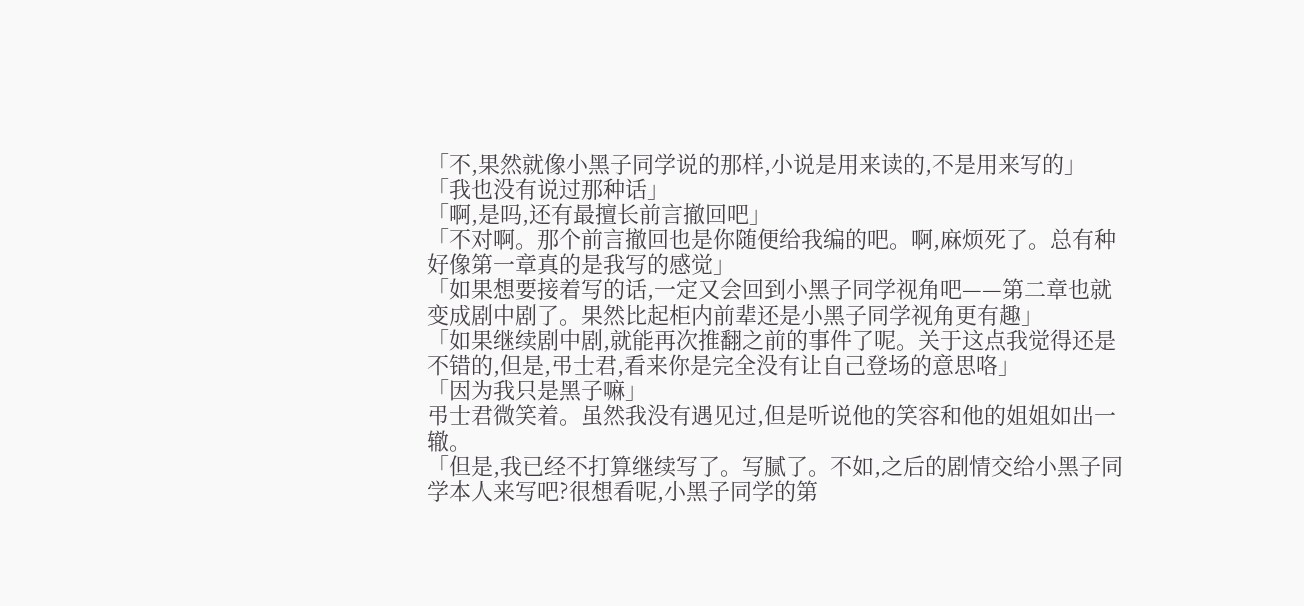「不,果然就像小黑子同学说的那样,小说是用来读的,不是用来写的」
「我也没有说过那种话」
「啊,是吗,还有最擅长前言撤回吧」
「不对啊。那个前言撤回也是你随便给我编的吧。啊,麻烦死了。总有种好像第一章真的是我写的感觉」
「如果想要接着写的话,一定又会回到小黑子同学视角吧——第二章也就变成剧中剧了。果然比起柜内前辈还是小黑子同学视角更有趣」
「如果继续剧中剧,就能再次推翻之前的事件了呢。关于这点我觉得还是不错的,但是,弔士君,看来你是完全没有让自己登场的意思咯」
「因为我只是黑子嘛」
弔士君微笑着。虽然我没有遇见过,但是听说他的笑容和他的姐姐如出一辙。
「但是,我已经不打算继续写了。写腻了。不如,之后的剧情交给小黑子同学本人来写吧?很想看呢,小黑子同学的第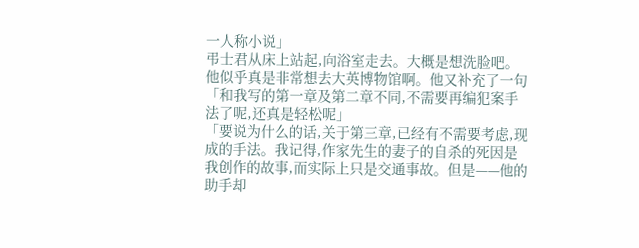一人称小说」
弔士君从床上站起,向浴室走去。大概是想洗脸吧。他似乎真是非常想去大英博物馆啊。他又补充了一句「和我写的第一章及第二章不同,不需要再编犯案手法了呢,还真是轻松呢」
「要说为什么的话,关于第三章,已经有不需要考虑,现成的手法。我记得,作家先生的妻子的自杀的死因是我创作的故事,而实际上只是交通事故。但是——他的助手却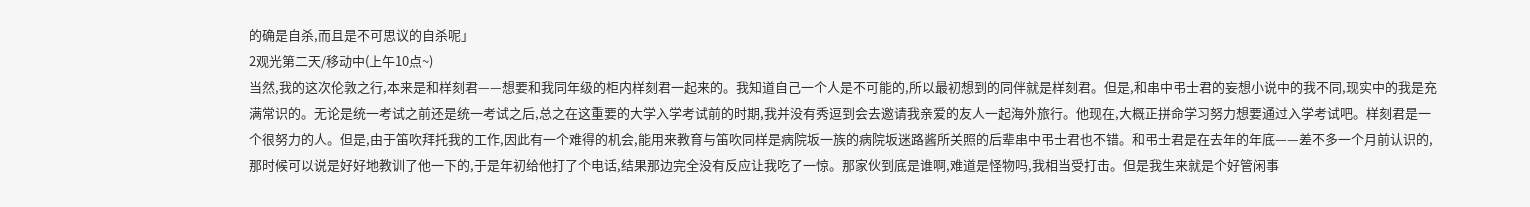的确是自杀,而且是不可思议的自杀呢」
2观光第二天/移动中(上午10点~)
当然,我的这次伦敦之行,本来是和样刻君——想要和我同年级的柜内样刻君一起来的。我知道自己一个人是不可能的,所以最初想到的同伴就是样刻君。但是,和串中弔士君的妄想小说中的我不同,现实中的我是充满常识的。无论是统一考试之前还是统一考试之后,总之在这重要的大学入学考试前的时期,我并没有秀逗到会去邀请我亲爱的友人一起海外旅行。他现在,大概正拼命学习努力想要通过入学考试吧。样刻君是一个很努力的人。但是,由于笛吹拜托我的工作,因此有一个难得的机会,能用来教育与笛吹同样是病院坂一族的病院坂迷路酱所关照的后辈串中弔士君也不错。和弔士君是在去年的年底——差不多一个月前认识的,那时候可以说是好好地教训了他一下的,于是年初给他打了个电话,结果那边完全没有反应让我吃了一惊。那家伙到底是谁啊,难道是怪物吗,我相当受打击。但是我生来就是个好管闲事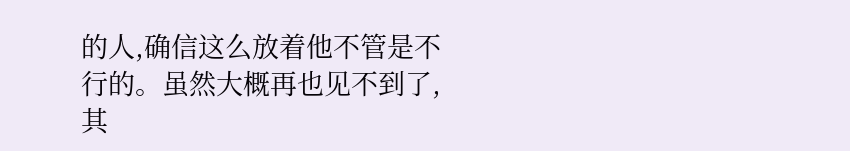的人,确信这么放着他不管是不行的。虽然大概再也见不到了,其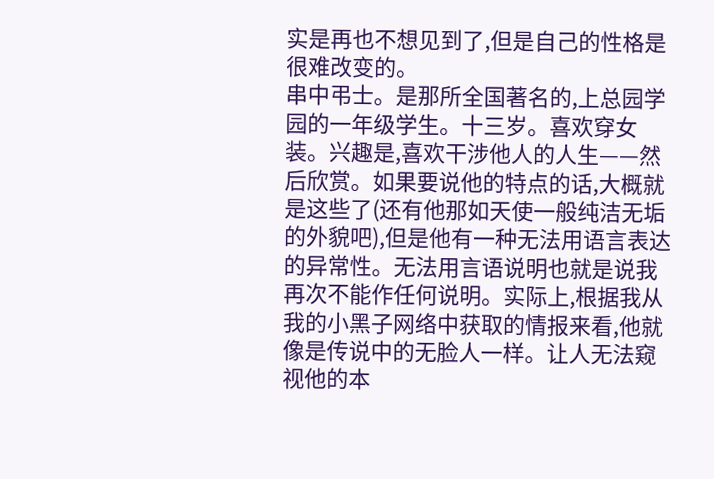实是再也不想见到了,但是自己的性格是很难改变的。
串中弔士。是那所全国著名的,上总园学园的一年级学生。十三岁。喜欢穿女装。兴趣是,喜欢干涉他人的人生——然后欣赏。如果要说他的特点的话,大概就是这些了(还有他那如天使一般纯洁无垢的外貌吧),但是他有一种无法用语言表达的异常性。无法用言语说明也就是说我再次不能作任何说明。实际上,根据我从我的小黑子网络中获取的情报来看,他就像是传说中的无脸人一样。让人无法窥视他的本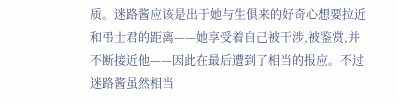质。迷路酱应该是出于她与生俱来的好奇心想要拉近和弔士君的距离——她享受着自己被干涉,被鉴赏,并不断接近他——因此在最后遭到了相当的报应。不过迷路酱虽然相当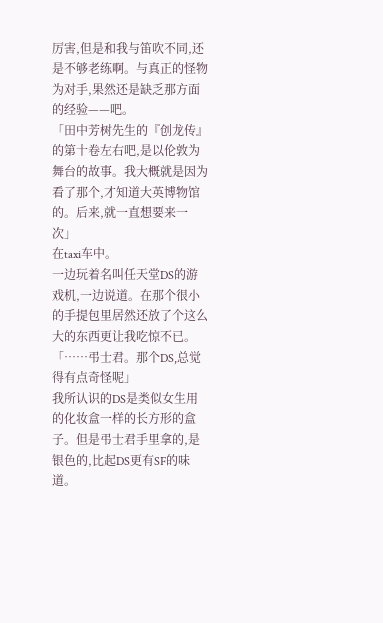厉害,但是和我与笛吹不同,还是不够老练啊。与真正的怪物为对手,果然还是缺乏那方面的经验——吧。
「田中芳树先生的『创龙传』的第十卷左右吧,是以伦敦为舞台的故事。我大概就是因为看了那个,才知道大英博物馆的。后来,就一直想要来一次」
在taxi车中。
一边玩着名叫任天堂DS的游戏机,一边说道。在那个很小的手提包里居然还放了个这么大的东西更让我吃惊不已。
「……弔士君。那个DS,总觉得有点奇怪呢」
我所认识的DS是类似女生用的化妆盒一样的长方形的盒子。但是弔士君手里拿的,是银色的,比起DS更有SF的味道。